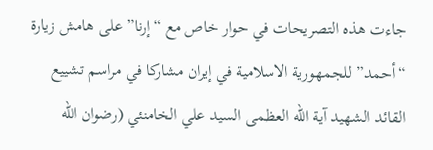جاءت هذه التصريحات في حوار خاص مع “إرنا” على هامش زيارة “أحمد” للجمهورية الاسلامية في إيران مشاركا في مراسم تشييع القائد الشهيد آية الله العظمى السيد علي الخامنئي (رضوان الله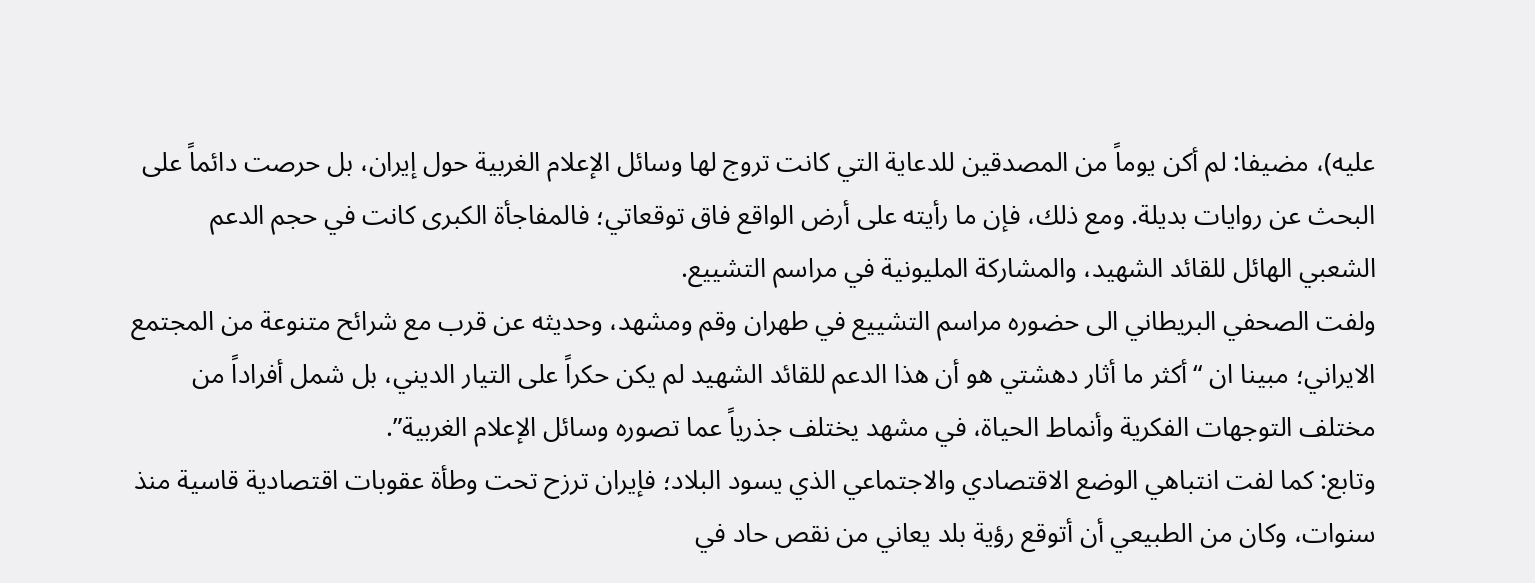عليه)، مضيفا: لم أكن يوماً من المصدقين للدعاية التي كانت تروج لها وسائل الإعلام الغربية حول إيران، بل حرصت دائماً على البحث عن روايات بديلة. ومع ذلك، فإن ما رأيته على أرض الواقع فاق توقعاتي؛ فالمفاجأة الكبرى كانت في حجم الدعم الشعبي الهائل للقائد الشهيد، والمشاركة المليونية في مراسم التشييع.
ولفت الصحفي البريطاني الى حضوره مراسم التشييع في طهران وقم ومشهد، وحديثه عن قرب مع شرائح متنوعة من المجتمع الايراني؛ مبينا ان “أكثر ما أثار دهشتي هو أن هذا الدعم للقائد الشهيد لم يكن حكراً على التيار الديني، بل شمل أفراداً من مختلف التوجهات الفكرية وأنماط الحياة، في مشهد يختلف جذرياً عما تصوره وسائل الإعلام الغربية”.
وتابع: كما لفت انتباهي الوضع الاقتصادي والاجتماعي الذي يسود البلاد؛ فإيران ترزح تحت وطأة عقوبات اقتصادية قاسية منذ سنوات، وكان من الطبيعي أن أتوقع رؤية بلد يعاني من نقص حاد في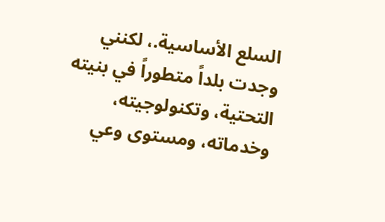السلع الأساسية.، لكنني وجدت بلداً متطوراً في بنيته التحتية، وتكنولوجيته، وخدماته، ومستوى وعي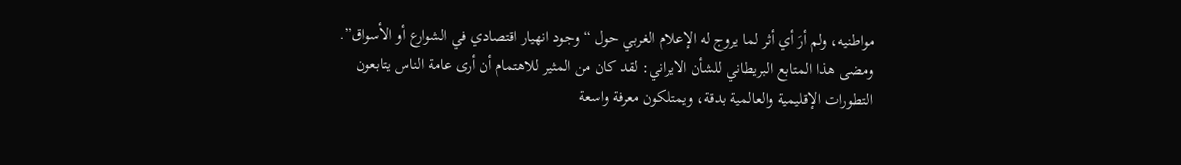مواطنيه، ولم أرَ أي أثر لما يروج له الإعلام الغربي حول “وجود انهيار اقتصادي في الشوارع أو الأسواق”.
ومضى هذا المتابع البريطاني للشأن الايراني: لقد كان من المثير للاهتمام أن أرى عامة الناس يتابعون التطورات الإقليمية والعالمية بدقة، ويمتلكون معرفة واسعة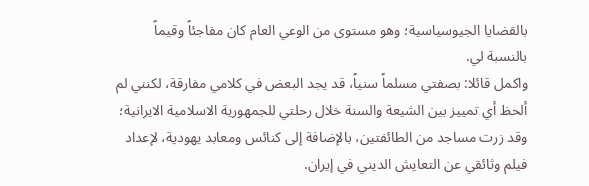بالقضايا الجيوسياسية؛ وهو مستوى من الوعي العام كان مفاجئاً وقيماً بالنسبة لي.
واكمل قائلا: بصفتي مسلماً سنياً، قد يجد البعض في كلامي مفارقة، لكنني لم ألحظ أي تمييز بين الشيعة والسنة خلال رحلتي للجمهورية الاسلامية الايرانية؛ وقد زرت مساجد من الطائفتين، بالإضافة إلى كنائس ومعابد يهودية، لإعداد فيلم وثائقي عن التعايش الديني في إيران.